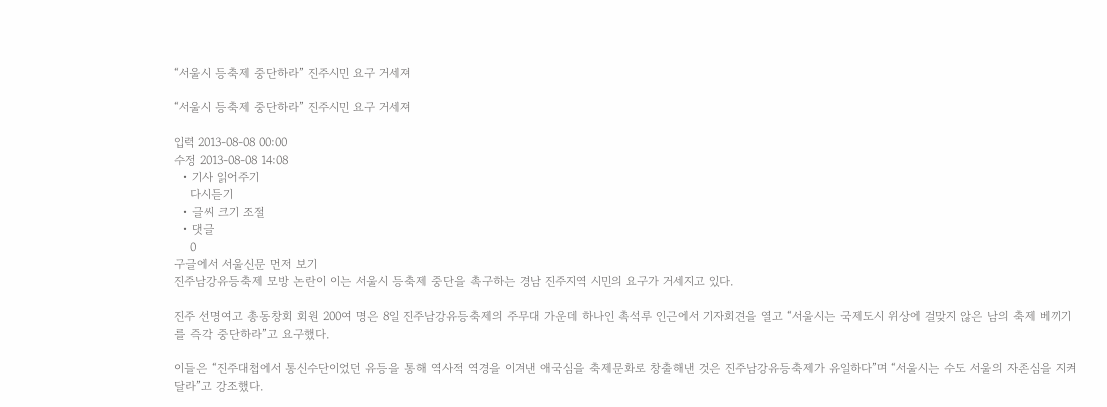“서울시 등축제 중단하라” 진주시민 요구 거세져

“서울시 등축제 중단하라” 진주시민 요구 거세져

입력 2013-08-08 00:00
수정 2013-08-08 14:08
  • 기사 읽어주기
    다시듣기
  • 글씨 크기 조절
  • 댓글
    0
구글에서 서울신문 먼저 보기
진주남강유등축제 모방 논란이 이는 서울시 등축제 중단을 촉구하는 경남 진주지역 시민의 요구가 거세지고 있다.

진주 선명여고 총동창회 회원 200여 명은 8일 진주남강유등축제의 주무대 가운데 하나인 촉석루 인근에서 기자회견을 열고 “서울시는 국제도시 위상에 걸맞지 않은 남의 축제 베끼기를 즉각 중단하라”고 요구했다.

이들은 “진주대첩에서 통신수단이었던 유등을 통해 역사적 역경을 이겨낸 애국심을 축제문화로 창출해낸 것은 진주남강유등축제가 유일하다”며 “서울시는 수도 서울의 자존심을 지켜달라”고 강조했다.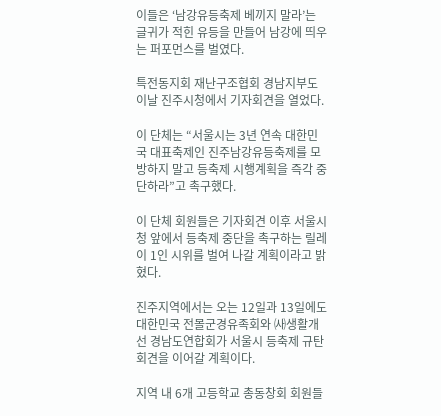이들은 ‘남강유등축제 베끼지 말라’는 글귀가 적힌 유등을 만들어 남강에 띄우는 퍼포먼스를 벌였다.

특전동지회 재난구조협회 경남지부도 이날 진주시청에서 기자회견을 열었다.

이 단체는 “서울시는 3년 연속 대한민국 대표축제인 진주남강유등축제를 모방하지 말고 등축제 시행계획을 즉각 중단하라”고 촉구했다.

이 단체 회원들은 기자회견 이후 서울시청 앞에서 등축제 중단을 촉구하는 릴레이 1인 시위를 벌여 나갈 계획이라고 밝혔다.

진주지역에서는 오는 12일과 13일에도 대한민국 전몰군경유족회와 ㈔생활개선 경남도연합회가 서울시 등축제 규탄 회견을 이어갈 계획이다.

지역 내 6개 고등학교 총동창회 회원들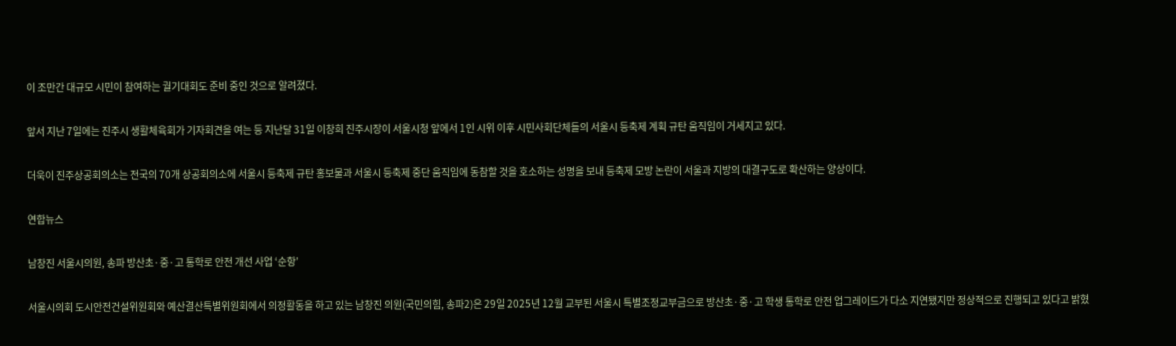이 조만간 대규모 시민이 참여하는 궐기대회도 준비 중인 것으로 알려졌다.

앞서 지난 7일에는 진주시 생활체육회가 기자회견을 여는 등 지난달 31일 이창희 진주시장이 서울시청 앞에서 1인 시위 이후 시민사회단체들의 서울시 등축제 계획 규탄 움직임이 거세지고 있다.

더욱이 진주상공회의소는 전국의 70개 상공회의소에 서울시 등축제 규탄 홍보물과 서울시 등축제 중단 움직임에 동참할 것을 호소하는 성명을 보내 등축제 모방 논란이 서울과 지방의 대결구도로 확산하는 양상이다.

연합뉴스

남창진 서울시의원, 송파 방산초·중·고 통학로 안전 개선 사업 ‘순항’

서울시의회 도시안전건설위원회와 예산결산특별위원회에서 의정활동을 하고 있는 남창진 의원(국민의힘, 송파2)은 29일 2025년 12월 교부된 서울시 특별조정교부금으로 방산초·중·고 학생 통학로 안전 업그레이드가 다소 지연됐지만 정상적으로 진행되고 있다고 밝혔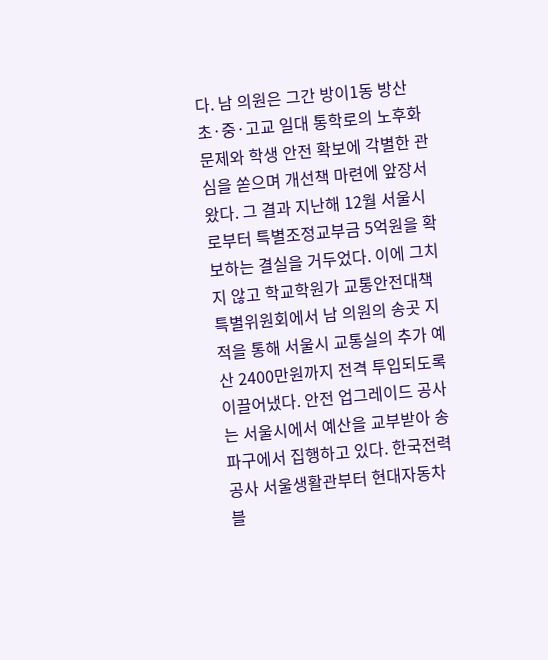다. 남 의원은 그간 방이1동 방산초·중·고교 일대 통학로의 노후화 문제와 학생 안전 확보에 각별한 관심을 쏟으며 개선책 마련에 앞장서 왔다. 그 결과 지난해 12월 서울시로부터 특별조정교부금 5억원을 확보하는 결실을 거두었다. 이에 그치지 않고 학교학원가 교통안전대책 특별위원회에서 남 의원의 송곳 지적을 통해 서울시 교통실의 추가 예산 2400만원까지 전격 투입되도록 이끌어냈다. 안전 업그레이드 공사는 서울시에서 예산을 교부받아 송파구에서 집행하고 있다. 한국전력공사 서울생활관부터 현대자동차 블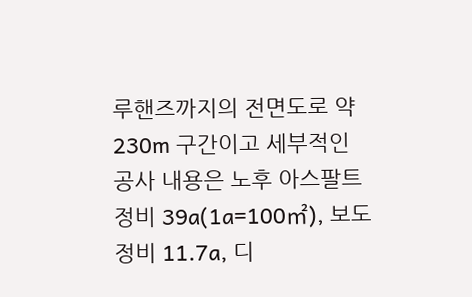루핸즈까지의 전면도로 약 230m 구간이고 세부적인 공사 내용은 노후 아스팔트 정비 39a(1a=100㎡), 보도 정비 11.7a, 디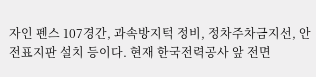자인 펜스 107경간, 과속방지턱 정비, 정차주차금지선, 안전표지판 설치 등이다. 현재 한국전력공사 앞 전면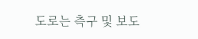도로는 측구 및 보도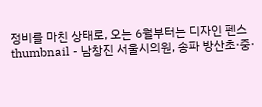정비를 마친 상태로, 오는 6월부터는 디자인 펜스
thumbnail - 남창진 서울시의원, 송파 방산초·중·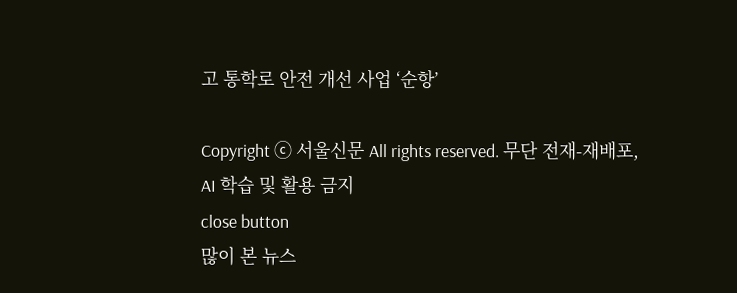고 통학로 안전 개선 사업 ‘순항’

Copyright ⓒ 서울신문 All rights reserved. 무단 전재-재배포, AI 학습 및 활용 금지
close button
많이 본 뉴스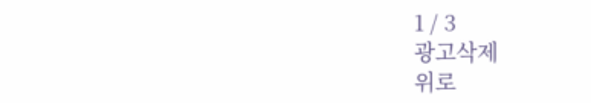1 / 3
광고삭제
위로